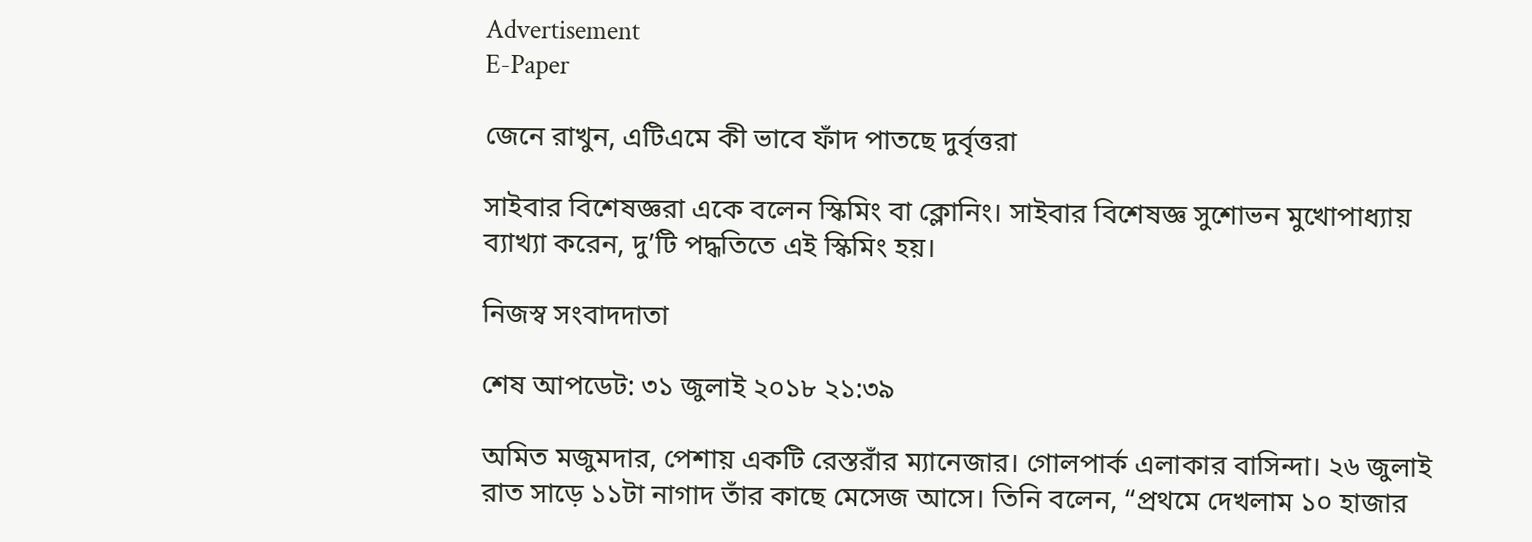Advertisement
E-Paper

জেনে রাখুন, এটিএমে কী ভাবে ফাঁদ পাতছে দুর্বৃত্তরা

সাইবার বিশেষজ্ঞরা একে বলেন স্কিমিং বা ক্লোনিং। সাইবার বিশেষজ্ঞ সুশোভন মুখোপাধ্যায় ব্যাখ্যা করেন, দু’টি পদ্ধতিতে এই স্কিমিং হয়।

নিজস্ব সংবাদদাতা

শেষ আপডেট: ৩১ জুলাই ২০১৮ ২১:৩৯

অমিত মজুমদার, পেশায় একটি রেস্তরাঁর ম্যানেজার। গোলপার্ক এলাকার বাসিন্দা। ২৬ জুলাই রাত সাড়ে ১১টা নাগাদ তাঁর কাছে মেসেজ আসে। তিনি বলেন, “প্রথমে দেখলাম ১০ হাজার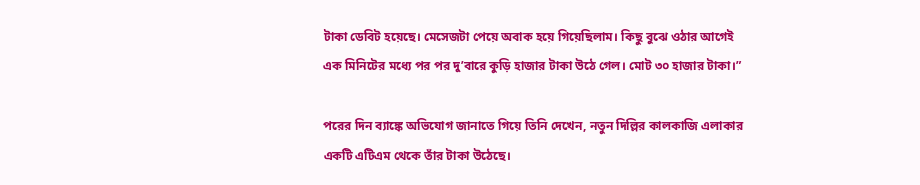টাকা ডেবিট হয়েছে। মেসেজটা পেয়ে অবাক হয়ে গিয়েছিলাম। কিছু বুঝে ওঠার আগেই এক মিনিটের মধ্যে পর পর দু’বারে কুড়ি হাজার টাকা উঠে গেল। মোট ৩০ হাজার টাকা।”

পরের দিন ব্যাঙ্কে অভিযোগ জানাতে গিয়ে তিনি দেখেন, নতুন দিল্লির কালকাজি এলাকার একটি এটিএম থেকে তাঁর টাকা উঠেছে।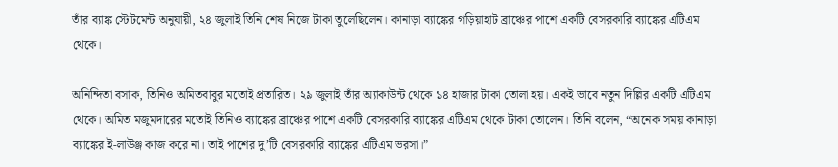তাঁর ব্যাঙ্ক স্টেটমেন্ট অনুযায়ী, ২৪ জুলাই তিনি শেষ নিজে টাকা তুলেছিলেন। কানাড়া ব্যাঙ্কের গড়িয়াহাট ব্রাঞ্চের পাশে একটি বেসরকারি ব্যাঙ্কের এটিএম থেকে।

অনিন্দিতা বসাক, তিনিও অমিতবাবুর মতোই প্রতারিত। ২৯ জুলাই তাঁর অ্যাকাউন্ট থেকে ১৪ হাজার টাকা তোলা হয়। একই ভাবে নতুন দিল্লির একটি এটিএম থেকে। অমিত মজুমদারের মতোই তিনিও ব্যাঙ্কের ব্রাঞ্চের পাশে একটি বেসরকারি ব্যাঙ্কের এটিএম থেকে টাকা তোলেন। তিনি বলেন, “অনেক সময় কানাড়া ব্যাঙ্কের ই-লাউঞ্জ কাজ করে না। তাই পাশের দু’টি বেসরকারি ব্যাঙ্কের এটিএম ভরসা।”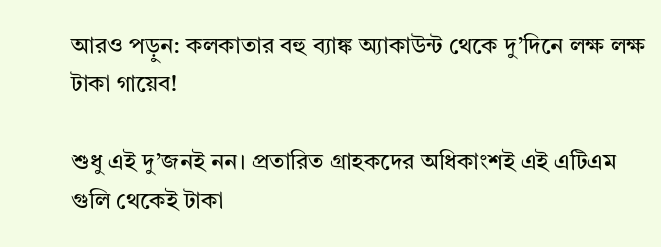আরও পড়ুন: কলকাতার বহু ব্যাঙ্ক অ্যাকাউন্ট থেকে দু’দিনে লক্ষ লক্ষ টাকা গায়েব!

শুধু এই দু’জনই নন। প্রতারিত গ্রাহকদের অধিকাংশই এই এটিএম গুলি থেকেই টাকা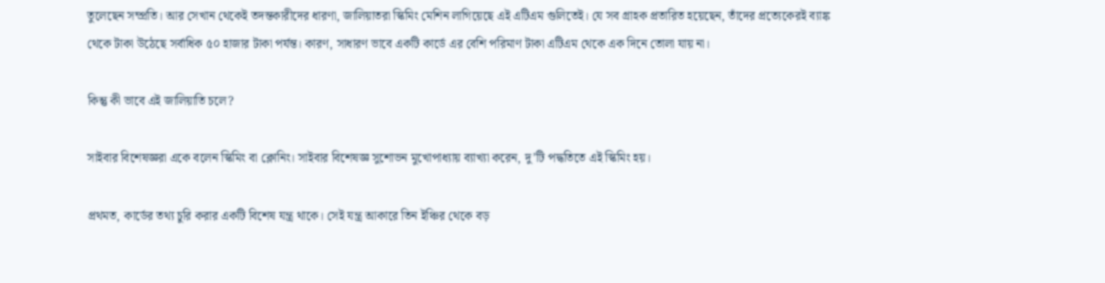তুলেছেন সম্প্রতি। আর সেখান থেকেই তদন্তকারীদের ধারণা, জালিয়াতরা স্কিমিং মেশিন লাগিয়েছে এই এটিএম গুলিতেই। যে সব গ্রাহক প্রতারিত হয়েছেন, তাঁদের প্রত্যেকেরই ব্যাঙ্ক থেকে টাকা উঠেছে সর্বাধিক ৫০ হাজার টাকা পর্যন্ত। কারণ, সাধারণ ভাবে একটি কার্ডে এর বেশি পরিমাণ টাকা এটিএম থেকে এক দিনে তোলা যায় না।

কিন্তু কী ভাবে এই জালিয়াতি চলে?

সাইবার বিশেষজ্ঞরা একে বলেন স্কিমিং বা ক্লোনিং। সাইবার বিশেষজ্ঞ সুশোভন মুখোপাধ্যায় ব্যাখ্যা করেন, দু’টি পদ্ধতিতে এই স্কিমিং হয়।

প্রথমত, কার্ডের তথ্য চুরি করার একটি বিশেষ যন্ত্র থাকে। সেই যন্ত্র আকারে তিন ইঞ্চির থেকে বড়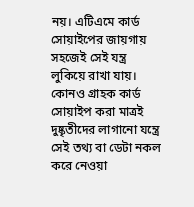নয়। এটিএমে কার্ড সোয়াইপের জায়গায় সহজেই সেই যন্ত্র লুকিয়ে রাখা যায়। কোনও গ্রাহক কার্ড সোয়াইপ করা মাত্রই দুষ্কৃতীদের লাগানো যন্ত্রে সেই তথ্য বা ডেটা নকল করে নেওয়া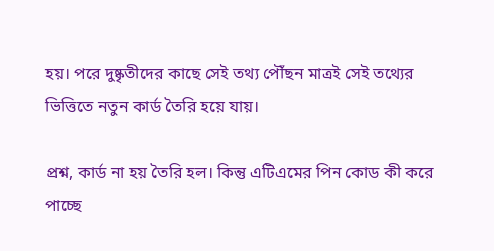হয়। পরে দুষ্কৃতীদের কাছে সেই তথ্য পৌঁছন মাত্রই সেই তথ্যের ভিত্তিতে নতুন কার্ড তৈরি হয়ে যায়।

প্রশ্ন, কার্ড না হয় তৈরি হল। কিন্তু এটিএমের পিন কোড কী করে পাচ্ছে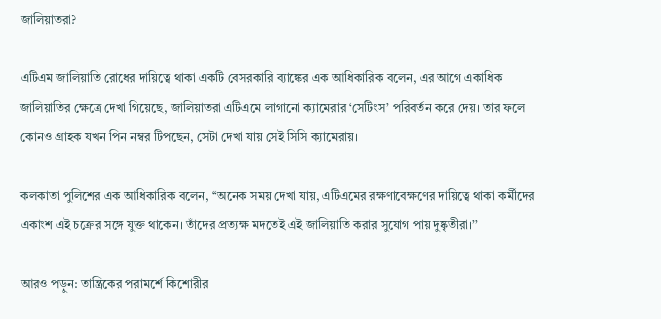জালিয়াতরা?

এটিএম জালিয়াতি রোধের দায়িত্বে থাকা একটি বেসরকারি ব্যাঙ্কের এক আধিকারিক বলেন, এর আগে একাধিক জালিয়াতির ক্ষেত্রে দেখা গিয়েছে, জালিয়াতরা এটিএমে লাগানো ক্যামেরার ‘সেটিংস’ পরিবর্তন করে দেয়। তার ফলে কোনও গ্রাহক যখন পিন নম্বর টিপছেন, সেটা দেখা যায় সেই সিসি ক্যামেরায়।

কলকাতা পুলিশের এক আধিকারিক বলেন, ‘‘অনেক সময় দেখা যায়, এটিএমের রক্ষণাবেক্ষণের দায়িত্বে থাকা কর্মীদের একাংশ এই চক্রের সঙ্গে যুক্ত থাকেন। তাঁদের প্রত্যক্ষ মদতেই এই জালিয়াতি করার সুযোগ পায় দুষ্কৃতীরা।’’

আরও পড়ুন: তান্ত্রিকের পরামর্শে কিশোরীর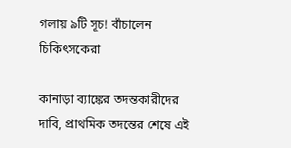গলায় ৯টি সূচ! বাঁচালেন চিকিৎসকেরা

কানাড়া ব্যাঙ্কের তদন্তকারীদের দাবি, প্রাথমিক তদন্তের শেষে এই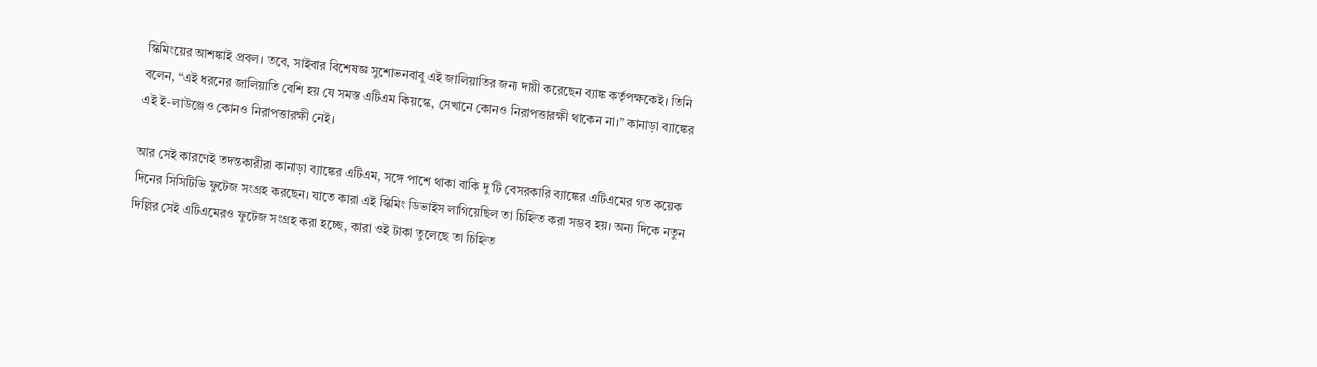স্কিমিংয়ের আশঙ্কাই প্রবল। তবে, সাইবার বিশেষজ্ঞ সুশোভনবাবু এই জালিয়াতির জন্য দায়ী করেছেন ব্যাঙ্ক কর্তৃপক্ষকেই। তিনি বলেন, “এই ধরনের জালিয়াতি বেশি হয় যে সমস্ত এটিএম কিয়স্কে, সেখানে কোনও নিরাপত্তারক্ষী থাকেন না।” কানাড়া ব্যাঙ্কের এই ই-লাউঞ্জেও কোনও নিরাপত্তারক্ষী নেই।

আর সেই কারণেই তদন্তকারীরা কানাড়া ব্যাঙ্কের এটিএম, সঙ্গে পাশে থাকা বাকি দু’টি বেসরকারি ব্যাঙ্কের এটিএমের গত কয়েক দিনের সিসিটিভি ফুটেজ সংগ্রহ করছেন। যাতে কারা এই স্কিমিং ডিভাইস লাগিয়েছিল তা চিহ্নিত করা সম্ভব হয়। অন্য দিকে নতুন দিল্লির সেই এটিএমেরও ফুটেজ সংগ্রহ করা হচ্ছে, কারা ওই টাকা তুলেছে তা চিহ্নিত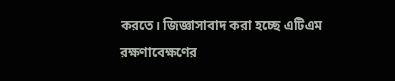করতে। জিজ্ঞাসাবাদ করা হচ্ছে এটিএম রক্ষণাবেক্ষণের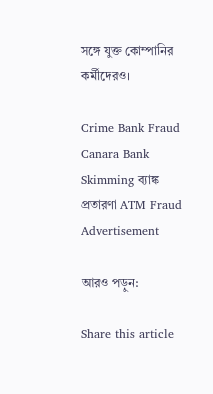সঙ্গে যুক্ত কোম্পানির কর্মীদেরও।

Crime Bank Fraud Canara Bank Skimming ব্যাঙ্ক প্রতারণা ATM Fraud
Advertisement

আরও পড়ুন:

Share this article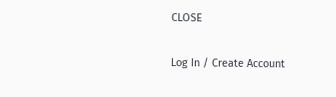CLOSE

Log In / Create Account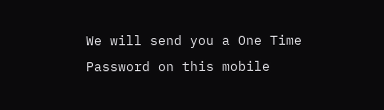We will send you a One Time Password on this mobile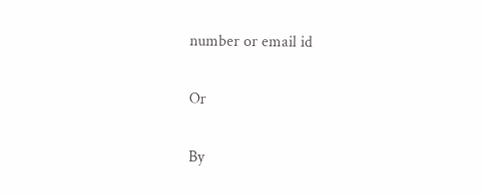number or email id

Or

By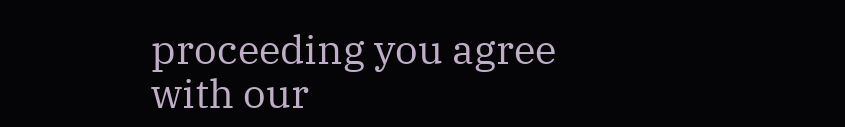proceeding you agree with our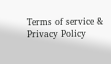Terms of service & Privacy Policy